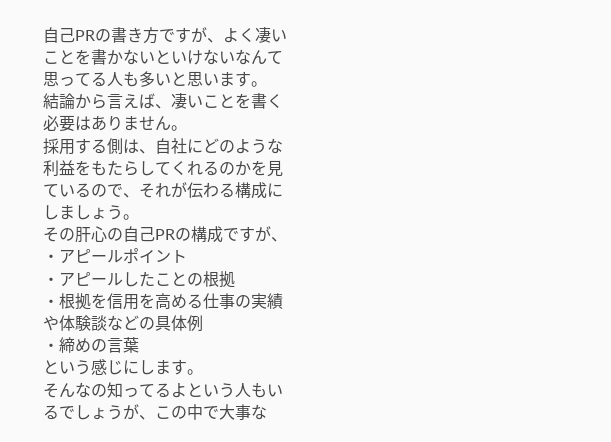自己PRの書き方ですが、よく凄いことを書かないといけないなんて思ってる人も多いと思います。
結論から言えば、凄いことを書く必要はありません。
採用する側は、自社にどのような利益をもたらしてくれるのかを見ているので、それが伝わる構成にしましょう。
その肝心の自己PRの構成ですが、
・アピールポイント
・アピールしたことの根拠
・根拠を信用を高める仕事の実績や体験談などの具体例
・締めの言葉
という感じにします。
そんなの知ってるよという人もいるでしょうが、この中で大事な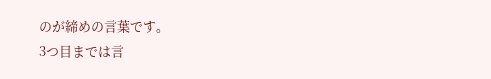のが締めの言葉です。
3つ目までは言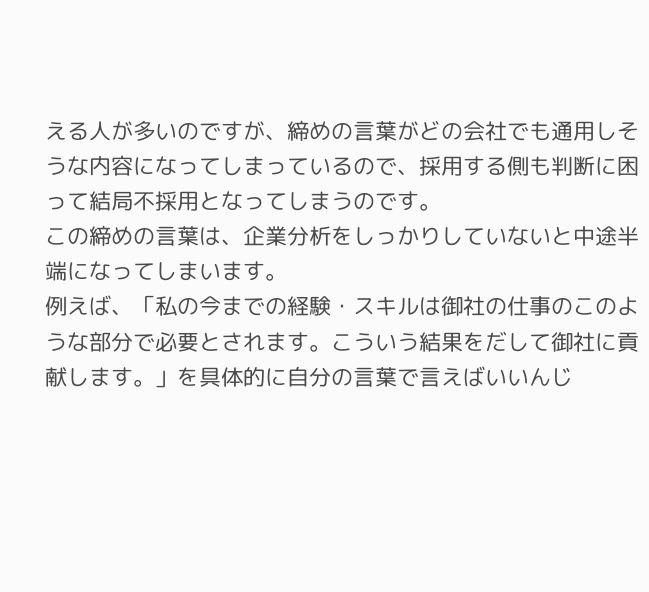える人が多いのですが、締めの言葉がどの会社でも通用しそうな内容になってしまっているので、採用する側も判断に困って結局不採用となってしまうのです。
この締めの言葉は、企業分析をしっかりしていないと中途半端になってしまいます。
例えば、「私の今までの経験・スキルは御社の仕事のこのような部分で必要とされます。こういう結果をだして御社に貢献します。」を具体的に自分の言葉で言えばいいんじ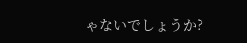ゃないでしょうか?